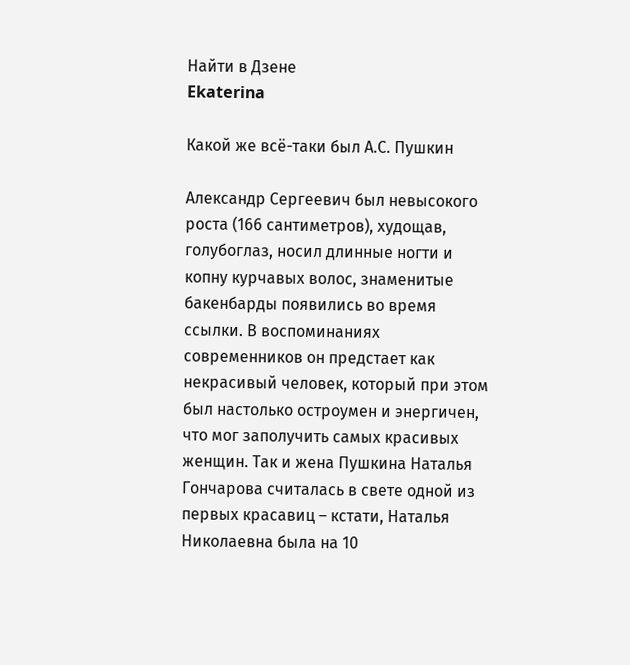Найти в Дзене
Ekaterina

Какой же всё-таки был А.С. Пушкин

Александр Сергеевич был невысокого роста (166 сантиметров), худощав, голубоглаз, носил длинные ногти и копну курчавых волос, знаменитые бакенбарды появились во время ссылки. В воспоминаниях современников он предстает как некрасивый человек, который при этом был настолько остроумен и энергичен, что мог заполучить самых красивых женщин. Так и жена Пушкина Наталья Гончарова считалась в свете одной из первых красавиц – кстати, Наталья Николаевна была на 10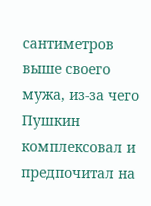сантиметров выше своего мужа, из-за чего Пушкин комплексовал и предпочитал на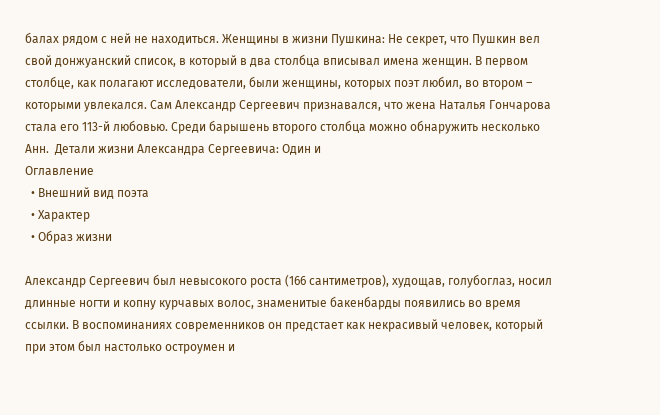балах рядом с ней не находиться. Женщины в жизни Пушкина: Не секрет, что Пушкин вел свой донжуанский список, в который в два столбца вписывал имена женщин. В первом столбце, как полагают исследователи, были женщины, которых поэт любил, во втором – которыми увлекался. Сам Александр Сергеевич признавался, что жена Наталья Гончарова стала его 113-й любовью. Среди барышень второго столбца можно обнаружить несколько Анн.  Детали жизни Александра Сергеевича: Один и
Оглавление
  • Внешний вид поэта
  • Характер
  • Образ жизни

Александр Сергеевич был невысокого роста (166 сантиметров), худощав, голубоглаз, носил длинные ногти и копну курчавых волос, знаменитые бакенбарды появились во время ссылки. В воспоминаниях современников он предстает как некрасивый человек, который при этом был настолько остроумен и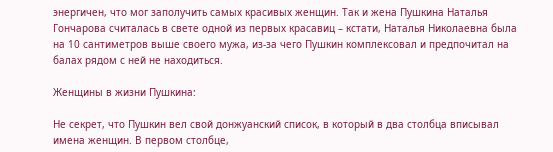энергичен, что мог заполучить самых красивых женщин. Так и жена Пушкина Наталья Гончарова считалась в свете одной из первых красавиц – кстати, Наталья Николаевна была на 10 сантиметров выше своего мужа, из-за чего Пушкин комплексовал и предпочитал на балах рядом с ней не находиться.

Женщины в жизни Пушкина:

Не секрет, что Пушкин вел свой донжуанский список, в который в два столбца вписывал имена женщин. В первом столбце,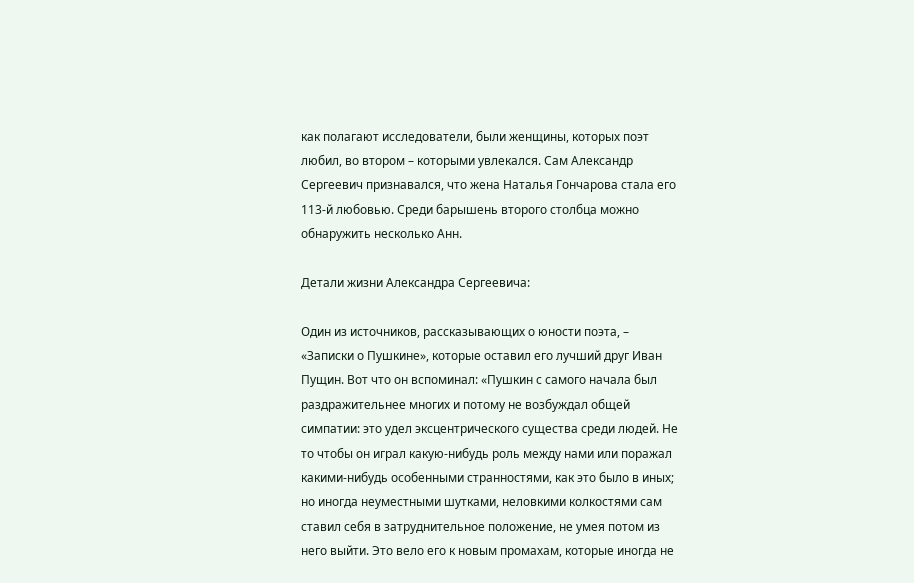как полагают исследователи, были женщины, которых поэт любил, во втором – которыми увлекался. Сам Александр Сергеевич признавался, что жена Наталья Гончарова стала его 113-й любовью. Среди барышень второго столбца можно обнаружить несколько Анн.

Детали жизни Александра Сергеевича:

Один из источников, рассказывающих о юности поэта, – «Записки о Пушкине», которые оставил его лучший друг Иван Пущин. Вот что он вспоминал: «Пушкин с самого начала был раздражительнее многих и потому не возбуждал общей симпатии: это удел эксцентрического существа среди людей. Не то чтобы он играл какую-нибудь роль между нами или поражал какими-нибудь особенными странностями, как это было в иных; но иногда неуместными шутками, неловкими колкостями сам ставил себя в затруднительное положение, не умея потом из него выйти. Это вело его к новым промахам, которые иногда не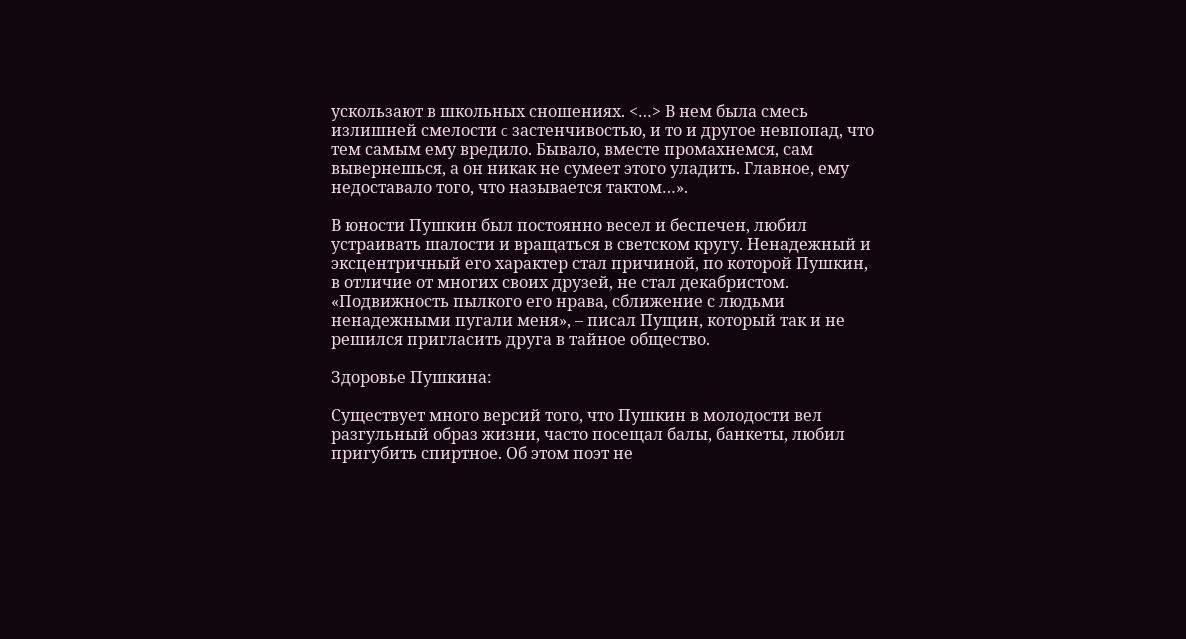ускользают в школьных сношениях. <…> В нем была смесь излишней смелости c застенчивостью, и то и другое невпопад, что тем самым ему вредило. Бывало, вместе промахнемся, сам вывернешься, а он никак не сумеет этого уладить. Главное, ему недоставало того, что называется тактом…».

В юности Пушкин был постоянно весел и беспечен, любил устраивать шалости и вращаться в светском кругу. Ненадежный и эксцентричный его характер стал причиной, по которой Пушкин, в отличие от многих своих друзей, не стал декабристом. «Подвижность пылкого его нрава, сближение с людьми ненадежными пугали меня», – писал Пущин, который так и не решился пригласить друга в тайное общество.

Здоровье Пушкина:

Существует много версий того, что Пушкин в молодости вел разгульный образ жизни, часто посещал балы, банкеты, любил пригубить спиртное. Об этом поэт не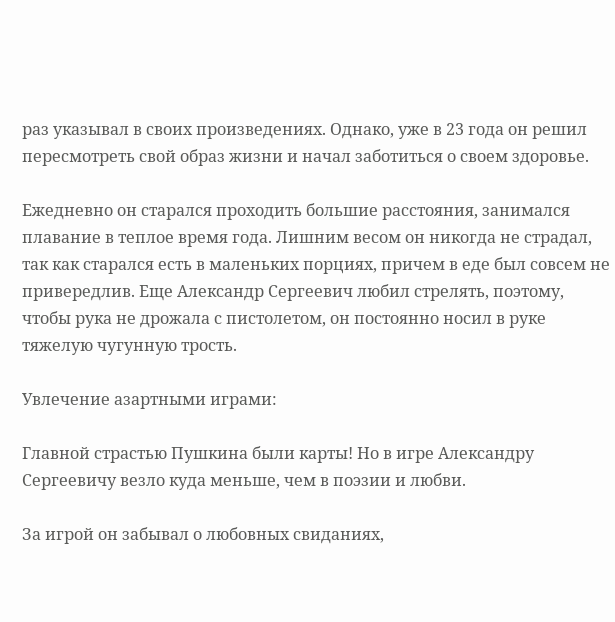раз указывал в своих произведениях. Однако, уже в 23 года он решил пересмотреть свой образ жизни и начал заботиться о своем здоровье.

Ежедневно он старался проходить большие расстояния, занимался плавание в теплое время года. Лишним весом он никогда не страдал, так как старался есть в маленьких порциях, причем в еде был совсем не привередлив. Еще Александр Сергеевич любил стрелять, поэтому, чтобы рука не дрожала с пистолетом, он постоянно носил в руке тяжелую чугунную трость.

Увлечение азартными играми:

Главной страстью Пушкина были карты! Но в игре Александру Сергеевичу везло куда меньше, чем в поэзии и любви.

За игрой он забывал о любовных свиданиях,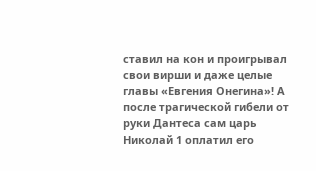ставил на кон и проигрывал свои вирши и даже целые главы «Евгения Онегина»! А после трагической гибели от руки Дантеса сам царь Николай 1 оплатил его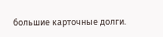большие карточные долги.